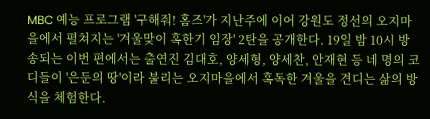MBC 예능 프로그램 '구해줘! 홈즈'가 지난주에 이어 강원도 정선의 오지마을에서 펼쳐지는 '겨울맞이 혹한기 임장' 2탄을 공개한다. 19일 밤 10시 방송되는 이번 편에서는 출연진 김대호, 양세형, 양세찬, 안재현 등 네 명의 코디들이 '은둔의 땅'이라 불리는 오지마을에서 혹독한 겨울을 견디는 삶의 방식을 체험한다.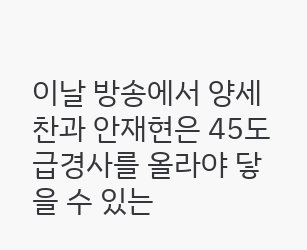이날 방송에서 양세찬과 안재현은 45도 급경사를 올라야 닿을 수 있는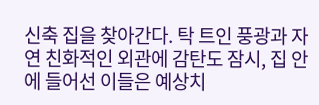신축 집을 찾아간다. 탁 트인 풍광과 자연 친화적인 외관에 감탄도 잠시, 집 안에 들어선 이들은 예상치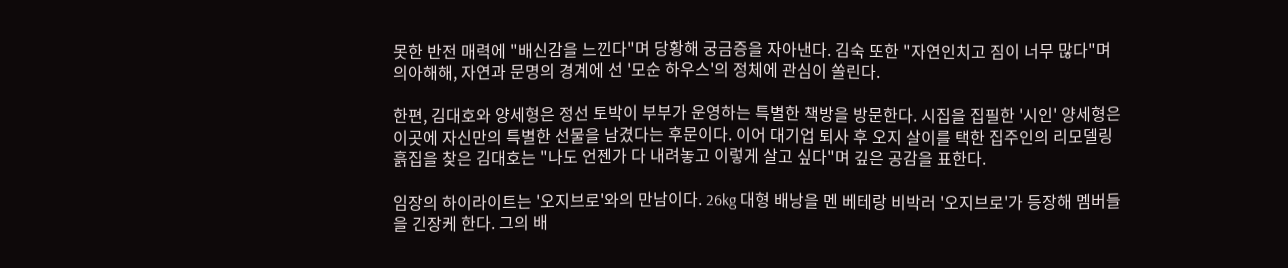못한 반전 매력에 "배신감을 느낀다"며 당황해 궁금증을 자아낸다. 김숙 또한 "자연인치고 짐이 너무 많다"며 의아해해, 자연과 문명의 경계에 선 '모순 하우스'의 정체에 관심이 쏠린다.

한편, 김대호와 양세형은 정선 토박이 부부가 운영하는 특별한 책방을 방문한다. 시집을 집필한 '시인' 양세형은 이곳에 자신만의 특별한 선물을 남겼다는 후문이다. 이어 대기업 퇴사 후 오지 살이를 택한 집주인의 리모델링 흙집을 찾은 김대호는 "나도 언젠가 다 내려놓고 이렇게 살고 싶다"며 깊은 공감을 표한다.

임장의 하이라이트는 '오지브로'와의 만남이다. 26kg 대형 배낭을 멘 베테랑 비박러 '오지브로'가 등장해 멤버들을 긴장케 한다. 그의 배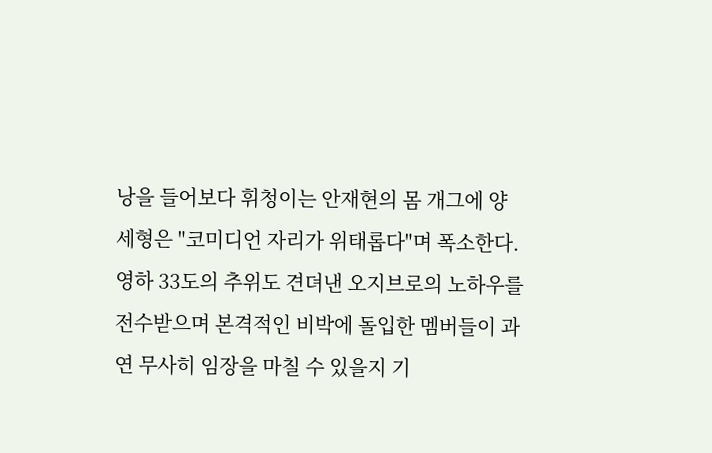낭을 들어보다 휘청이는 안재현의 몸 개그에 양세형은 "코미디언 자리가 위태롭다"며 폭소한다. 영하 33도의 추위도 견뎌낸 오지브로의 노하우를 전수받으며 본격적인 비박에 돌입한 멤버들이 과연 무사히 임장을 마칠 수 있을지 기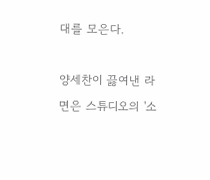대를 모은다.

양세찬이 끓여낸 라면은 스튜디오의 '소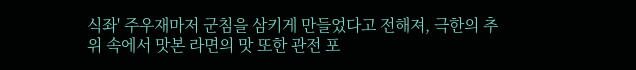식좌' 주우재마저 군침을 삼키게 만들었다고 전해져, 극한의 추위 속에서 맛본 라면의 맛 또한 관전 포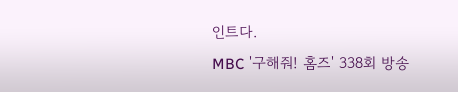인트다.
MBC '구해줘! 홈즈' 338회 방송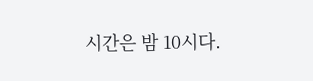시간은 밤 10시다.